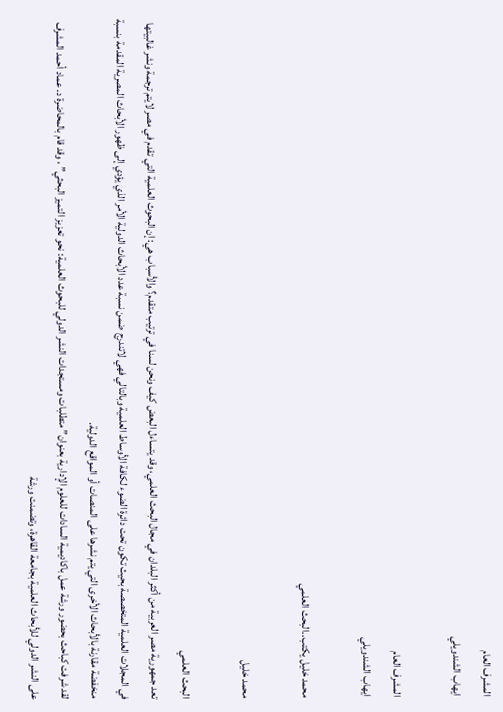المشرف العام
ايهاب الشندويلي

المشرف العام
ايهاب الشندويلي

محمد خليل يكتب..البحث العلمي

محمد خليل

البحث العلمي
تعد جمهورية مصر العربية من أكثر البلدان في مجال البحث العلمي، وقد يتساءل البعض كيف ونحن لسنا في ترتيب متقدم؟ والأسباب هي: إن البحوث العلمية التي تقدم في مصر لايتم ترجمة ونشر غالبيتها في المجلات العلمية المتخصصة بحيث تكون تحت دائرة الضوء لكافة الأوساط العلمية وبالتالي فهي لاتندرج ضمن نسبة عدد الأبحاث الدولية الأمر الذي يؤدي إلى ظهور الأبحاث المصرية المقدمة بنسبة منخفضة مقارنة بالأبحاث الأخرى التي يتم نشرها على المنصات أو المواقع الدولية.
لقد شرفت كباحث بحضور ورشة عمل باكاديمية السادات للعلوم الإدارية بعنوان” متطلبات ومستجدات النشر الدولي للبحوث العلمية: نحو تعزيز التميز البحثي” ، وقد قام بالمحاضرة د. عماد أحمد المشرف على النشر الدولي للأبحاث العلمية بجامعة القاهرة، وتضمنت ورشة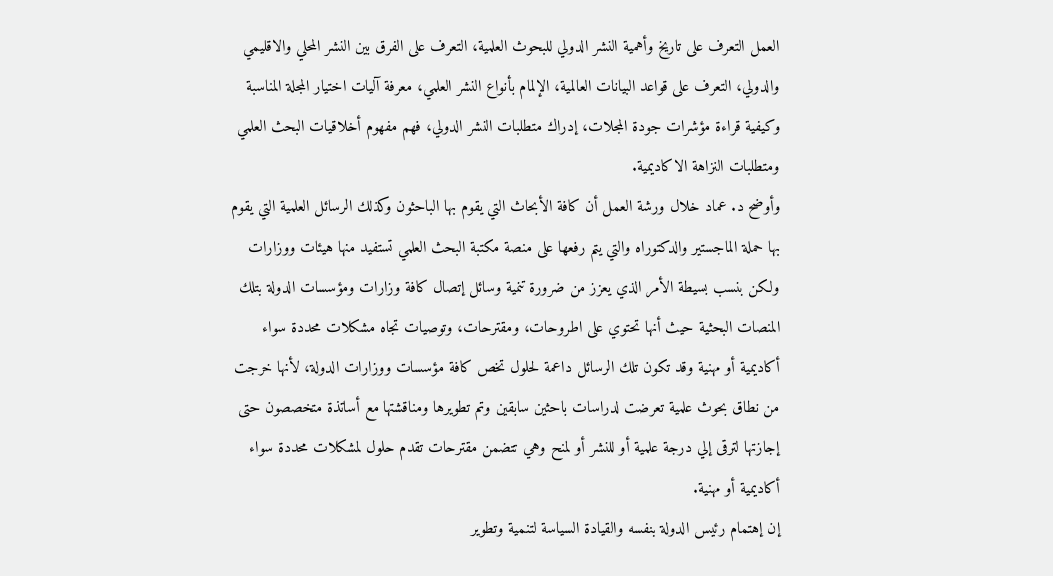العمل التعرف على تاريخ وأهمية النشر الدولي للبحوث العلمية، التعرف على الفرق بين النشر المحلي والاقليمي والدولي، التعرف على قواعد البيانات العالمية، الإلمام بأنواع النشر العلمي، معرفة آليات اختيار المجلة المناسبة وكيفية قراءة مؤشرات جودة المجلات، إدراك متطلبات النشر الدولي، فهم مفهوم أخلاقيات البحث العلمي ومتطلبات النزاهة الاكاديمية.
وأوضح د. عماد خلال ورشة العمل أن كافة الأبحاث التي يقوم بها الباحثون وكذلك الرسائل العلمية التي يقوم بها حملة الماجستير والدكتوراه والتي يتم رفعها على منصة مكتبة البحث العلمي تستفيد منها هيئات ووزارات ولكن بنسب بسيطة الأمر الذي يعزز من ضرورة تنمية وسائل إتصال كافة وزارات ومؤسسات الدولة بتلك المنصات البحثية حيث أنها تحتوي على اطروحات، ومقترحات، وتوصيات تجاه مشكلات محددة سواء أكاديمية أو مهنية وقد تكون تلك الرسائل داعمة لحلول تخص كافة مؤسسات ووزارات الدولة، لأنها خرجت من نطاق بحوث علمية تعرضت لدراسات باحثين سابقين وتم تطويرها ومناقشتها مع أساتذة متخصصون حتى إجازتها لترقى إلي درجة علمية أو للنشر أو لمنح وهي تتضمن مقترحات تقدم حلول لمشكلات محددة سواء أكاديمية أو مهنية.
إن إهتمام رئيس الدولة بنفسه والقيادة السياسة لتنمية وتطوير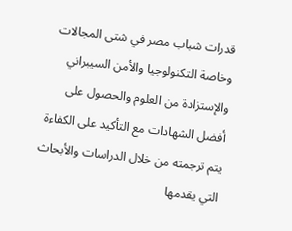قدرات شباب مصر في شتى المجالات وخاصة التكنولوجيا والأمن السيبراني والإستزادة من العلوم والحصول على أفضل الشهادات مع التأكيد على الكفاءة يتم ترجمته من خلال الدراسات والأبحاث التي يقدمها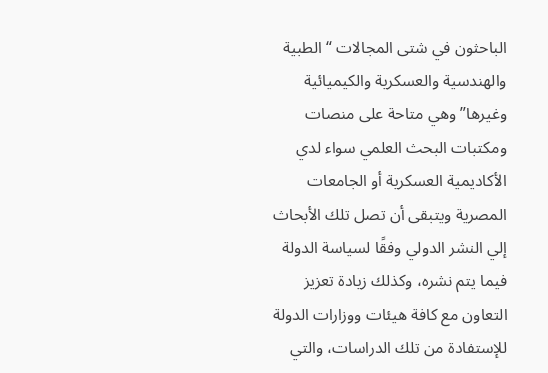الباحثون في شتى المجالات “الطبية والهندسية والعسكرية والكيميائية وغيرها” وهي متاحة على منصات ومكتبات البحث العلمي سواء لدي الأكاديمية العسكرية أو الجامعات المصرية ويتبقى أن تصل تلك الأبحاث إلي النشر الدولي وفقًا لسياسة الدولة فيما يتم نشره، وكذلك زيادة تعزيز التعاون مع كافة هيئات ووزارات الدولة للإستفادة من تلك الدراسات، والتي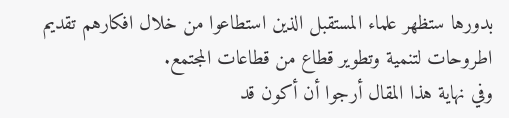بدورها ستظهر علماء المستقبل الذين استطاعوا من خلال افكارهم تقديم اطروحات لتنمية وتطوير قطاع من قطاعات المجتمع.
وفي نهاية هذا المقال أرجوا أن أكون قد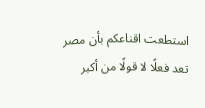استطعت اقناعكم بأن مصر تعد فعلًا لا قولًا من أكبر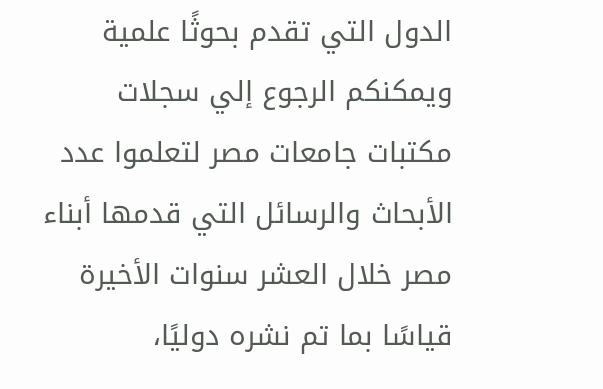الدول التي تقدم بحوثًا علمية ويمكنكم الرجوع إلي سجلات مكتبات جامعات مصر لتعلموا عدد الأبحاث والرسائل التي قدمها أبناء مصر خلال العشر سنوات الأخيرة قياسًا بما تم نشره دوليًا،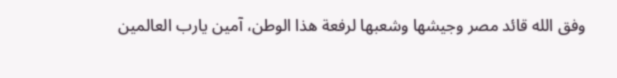وفق الله قائد مصر وجيشها وشعبها لرفعة هذا الوطن، آمين يارب العالمين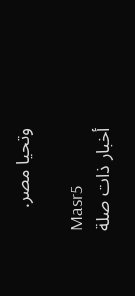وتحيا مصر.

Masr5
أخبار ذات صلة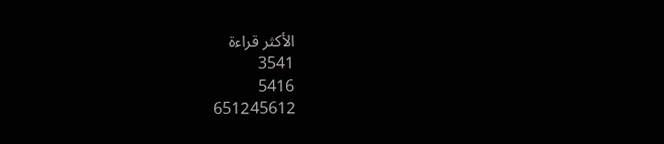الأكثر قراءة
3541
5416
651245612